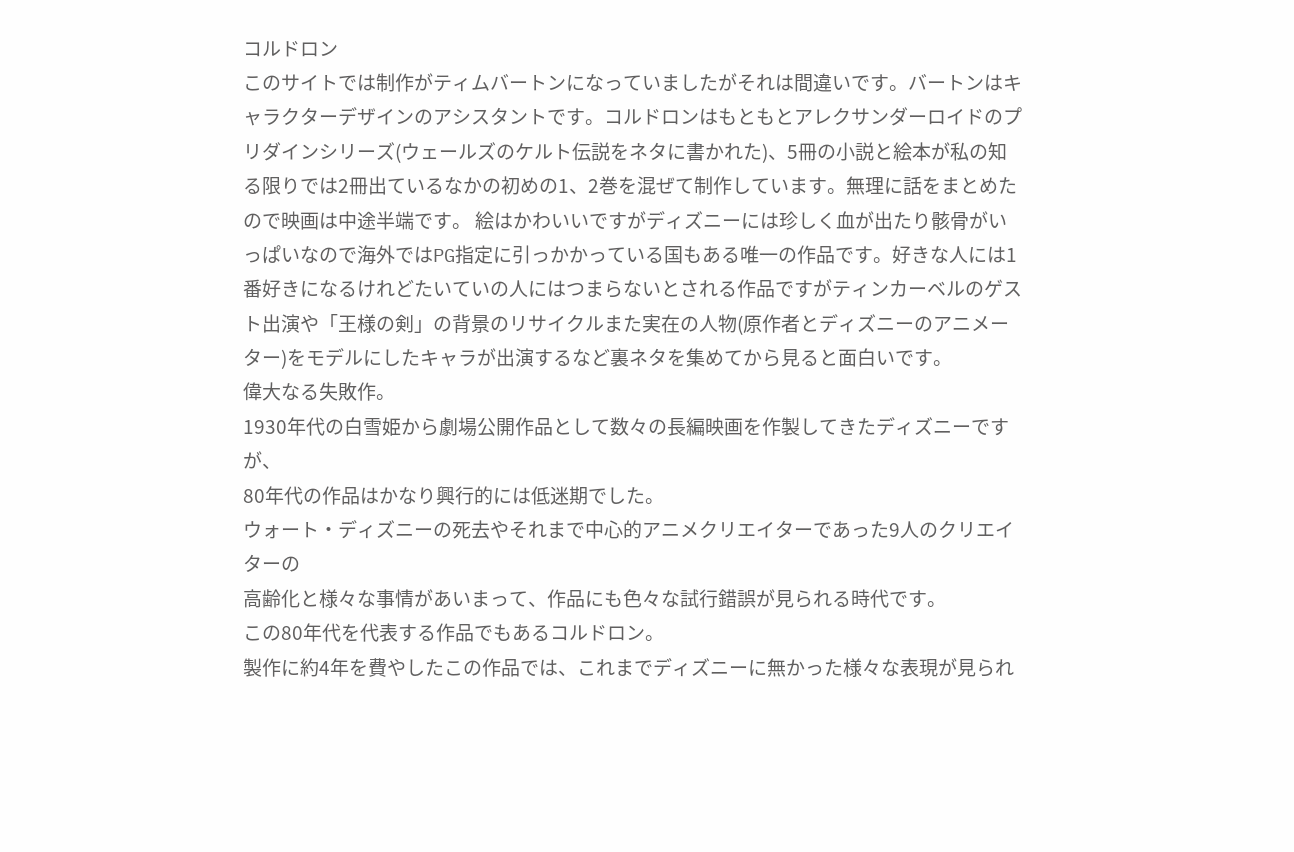コルドロン
このサイトでは制作がティムバートンになっていましたがそれは間違いです。バートンはキャラクターデザインのアシスタントです。コルドロンはもともとアレクサンダーロイドのプリダインシリーズ(ウェールズのケルト伝説をネタに書かれた)、5冊の小説と絵本が私の知る限りでは2冊出ているなかの初めの1、2巻を混ぜて制作しています。無理に話をまとめたので映画は中途半端です。 絵はかわいいですがディズニーには珍しく血が出たり骸骨がいっぱいなので海外ではPG指定に引っかかっている国もある唯一の作品です。好きな人には1番好きになるけれどたいていの人にはつまらないとされる作品ですがティンカーベルのゲスト出演や「王様の剣」の背景のリサイクルまた実在の人物(原作者とディズニーのアニメーター)をモデルにしたキャラが出演するなど裏ネタを集めてから見ると面白いです。
偉大なる失敗作。
1930年代の白雪姫から劇場公開作品として数々の長編映画を作製してきたディズニーですが、
80年代の作品はかなり興行的には低迷期でした。
ウォート・ディズニーの死去やそれまで中心的アニメクリエイターであった9人のクリエイターの
高齢化と様々な事情があいまって、作品にも色々な試行錯誤が見られる時代です。
この80年代を代表する作品でもあるコルドロン。
製作に約4年を費やしたこの作品では、これまでディズニーに無かった様々な表現が見られ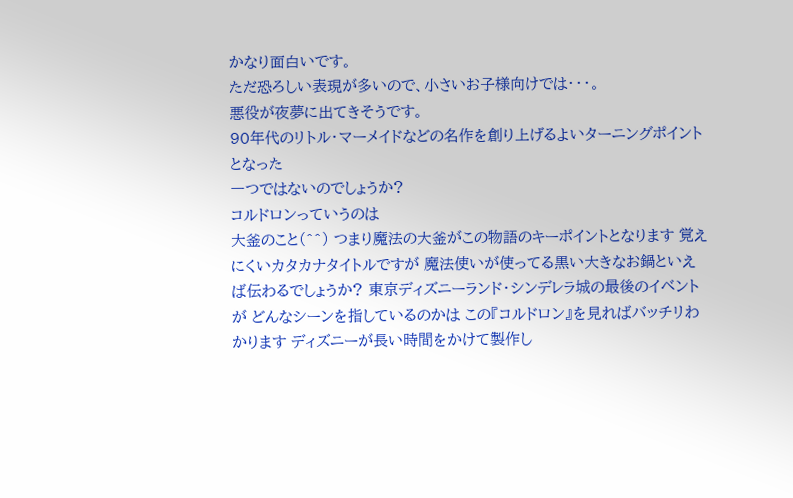かなり面白いです。
ただ恐ろしい表現が多いので、小さいお子様向けでは・・・。
悪役が夜夢に出てきそうです。
90年代のリトル・マーメイドなどの名作を創り上げるよいターニングポイントとなった
一つではないのでしょうか?
コルドロンっていうのは
大釜のこと(^^) つまり魔法の大釜がこの物語のキーポイントとなります 覚えにくいカタカナタイトルですが 魔法使いが使ってる黒い大きなお鍋といえば伝わるでしょうか? 東京ディズニーランド・シンデレラ城の最後のイベントが どんなシーンを指しているのかは この『コルドロン』を見ればバッチリわかります ディズニーが長い時間をかけて製作し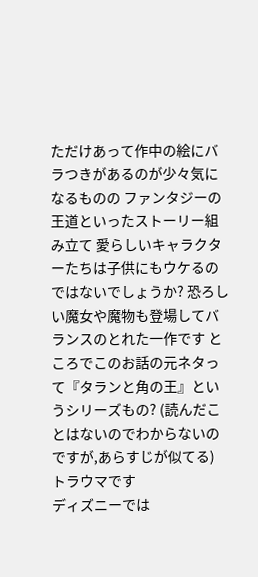ただけあって作中の絵にバラつきがあるのが少々気になるものの ファンタジーの王道といったストーリー組み立て 愛らしいキャラクターたちは子供にもウケるのではないでしょうか? 恐ろしい魔女や魔物も登場してバランスのとれた一作です ところでこのお話の元ネタって『タランと角の王』というシリーズもの? (読んだことはないのでわからないのですが,あらすじが似てる)
トラウマです
ディズニーでは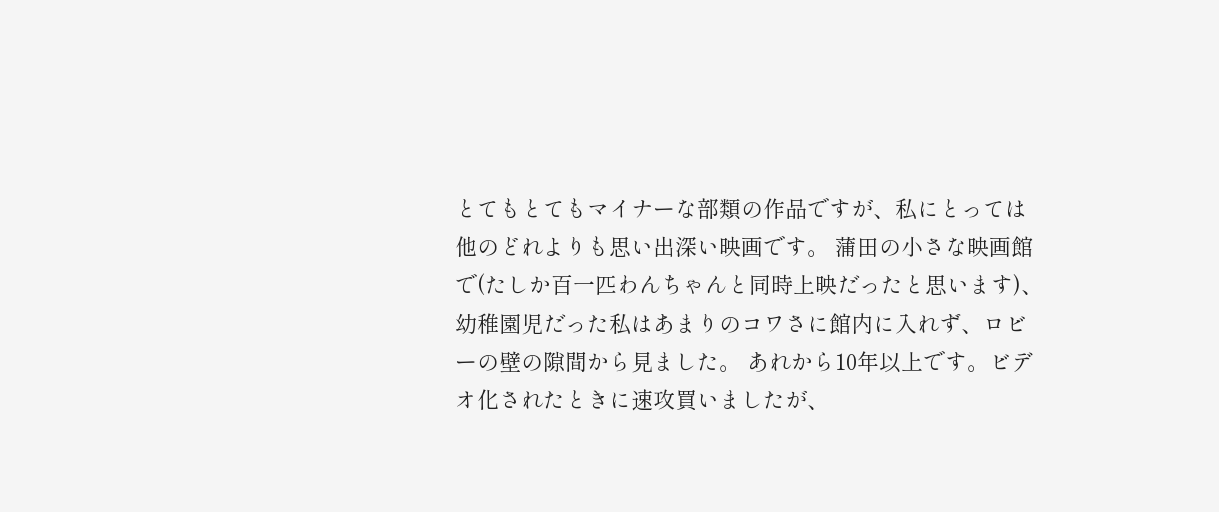とてもとてもマイナーな部類の作品ですが、私にとっては他のどれよりも思い出深い映画です。 蒲田の小さな映画館で(たしか百一匹わんちゃんと同時上映だったと思います)、幼稚園児だった私はあまりのコワさに館内に入れず、ロビーの壁の隙間から見ました。 あれから10年以上です。ビデオ化されたときに速攻買いましたが、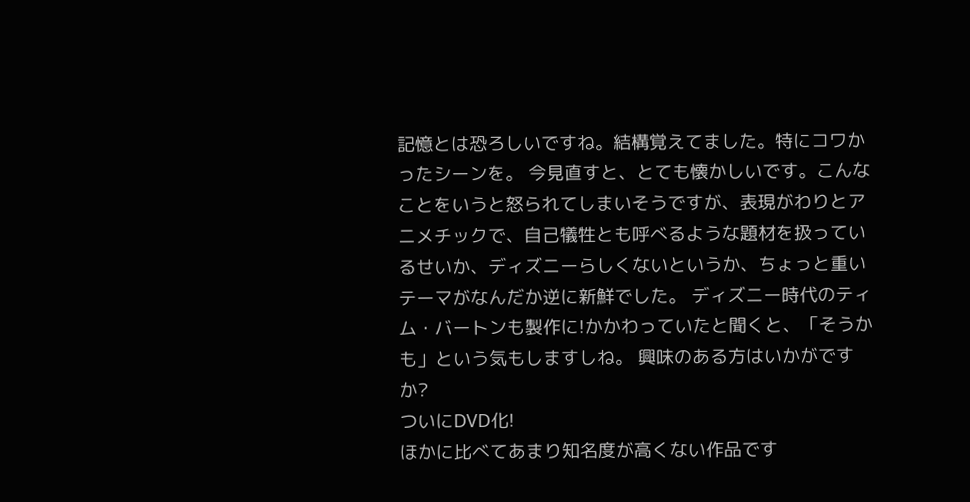記憶とは恐ろしいですね。結構覚えてました。特にコワかったシーンを。 今見直すと、とても懐かしいです。こんなことをいうと怒られてしまいそうですが、表現がわりとアニメチックで、自己犠牲とも呼べるような題材を扱っているせいか、ディズニーらしくないというか、ちょっと重いテーマがなんだか逆に新鮮でした。 ディズニー時代のティム・バートンも製作に!かかわっていたと聞くと、「そうかも」という気もしますしね。 興味のある方はいかがですか?
ついにDVD化!
ほかに比べてあまり知名度が高くない作品です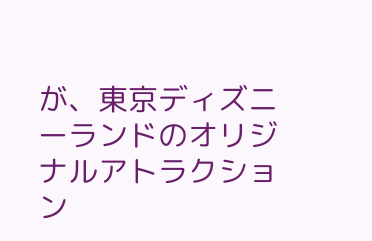が、東京ディズニーランドのオリジナルアトラクション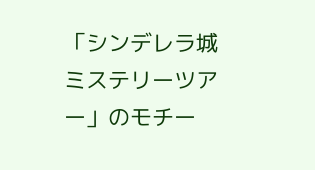「シンデレラ城ミステリーツアー」のモチー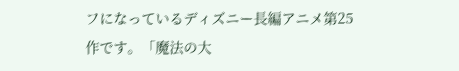フになっているディズニー長編アニメ第25作です。「魔法の大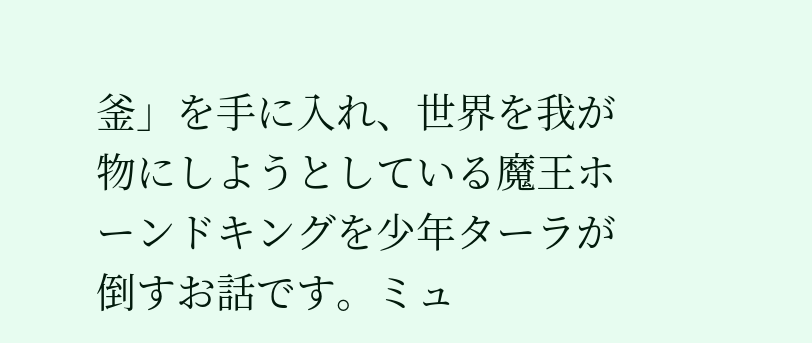釜」を手に入れ、世界を我が物にしようとしている魔王ホーンドキングを少年ターラが倒すお話です。ミュ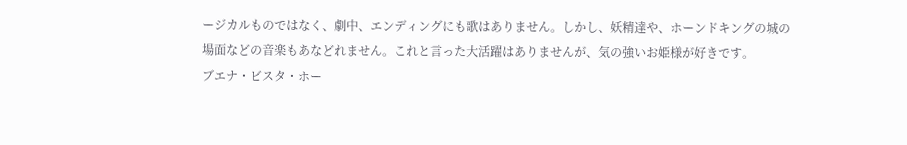ージカルものではなく、劇中、エンディングにも歌はありません。しかし、妖精達や、ホーンドキングの城の場面などの音楽もあなどれません。これと言った大活躍はありませんが、気の強いお姫様が好きです。
ブエナ・ビスタ・ホー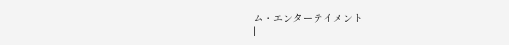ム・エンターテイメント
|